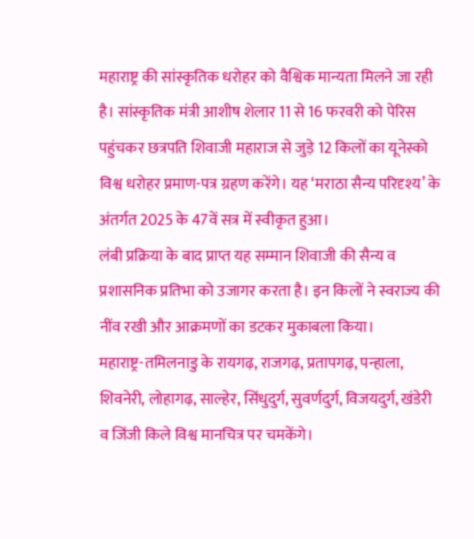महाराष्ट्र की सांस्कृतिक धरोहर को वैश्विक मान्यता मिलने जा रही है। सांस्कृतिक मंत्री आशीष शेलार 11 से 16 फरवरी को पेरिस पहुंचकर छत्रपति शिवाजी महाराज से जुड़े 12 किलों का यूनेस्को विश्व धरोहर प्रमाण-पत्र ग्रहण करेंगे। यह ‘मराठा सैन्य परिदृश्य’ के अंतर्गत 2025 के 47वें सत्र में स्वीकृत हुआ।
लंबी प्रक्रिया के बाद प्राप्त यह सम्मान शिवाजी की सैन्य व प्रशासनिक प्रतिभा को उजागर करता है। इन किलों ने स्वराज्य की नींव रखी और आक्रमणों का डटकर मुकाबला किया।
महाराष्ट्र-तमिलनाडु के रायगढ़, राजगढ़, प्रतापगढ़, पन्हाला, शिवनेरी, लोहागढ़, साल्हेर, सिंधुदुर्ग, सुवर्णदुर्ग, विजयदुर्ग, खंडेरी व जिंजी किले विश्व मानचित्र पर चमकेंगे।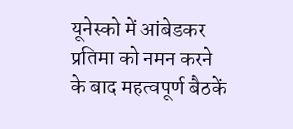यूनेस्को में आंबेडकर प्रतिमा को नमन करने के बाद महत्वपूर्ण बैठकें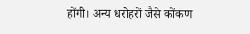होंगी। अन्य धरोहरों जैसे कोंकण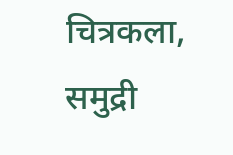चित्रकला, समुद्री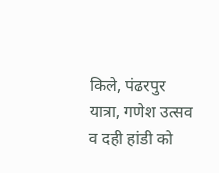किले, पंढरपुर यात्रा, गणेश उत्सव व दही हांडी को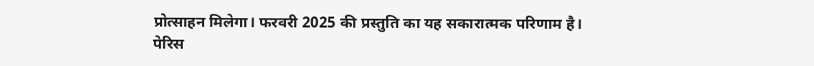प्रोत्साहन मिलेगा। फरवरी 2025 की प्रस्तुति का यह सकारात्मक परिणाम है।
पेरिस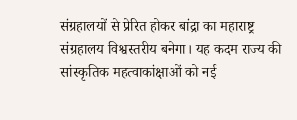संग्रहालयों से प्रेरित होकर बांद्रा का महाराष्ट्र संग्रहालय विश्वस्तरीय बनेगा। यह कदम राज्य की सांस्कृतिक महत्वाकांक्षाओं को नई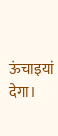ऊंचाइयां देगा।